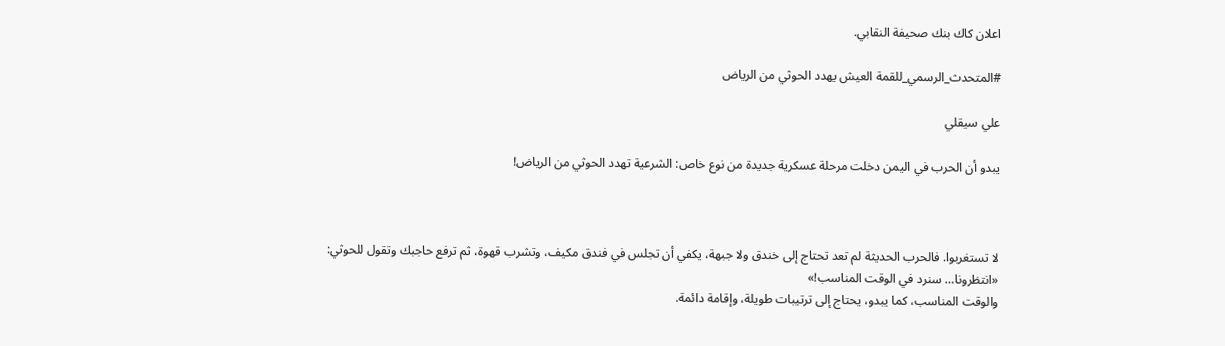اعلان كاك بنك صحيفة النقابي.

#المتحدث_الرسمي_للقمة العيش يهدد الحوثي من الرياض

علي سيقلي

يبدو أن الحرب في اليمن دخلت مرحلة عسكرية جديدة من نوع خاص: الشرعية تهدد الحوثي من الرياض!



لا تستغربوا. فالحرب الحديثة لم تعد تحتاج إلى خندق ولا جبهة، يكفي أن تجلس في فندق مكيف، وتشرب قهوة، ثم ترفع حاجبك وتقول للحوثي:
«انتظرونا… سنرد في الوقت المناسب!»
والوقت المناسب، كما يبدو، يحتاج إلى ترتيبات طويلة، وإقامة دائمة.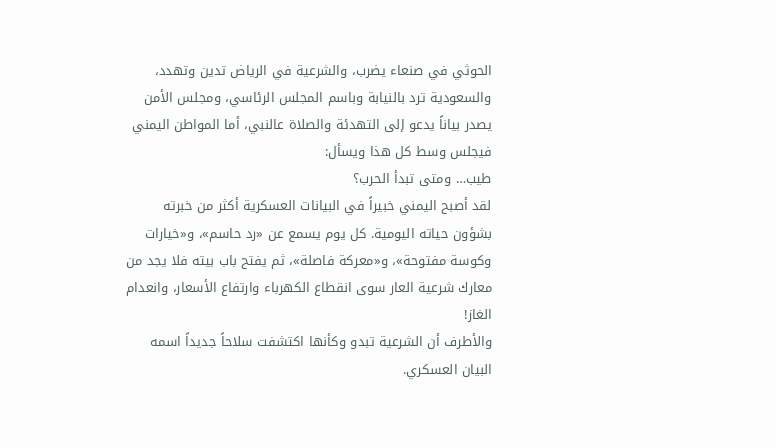الحوثي في صنعاء يضرب، والشرعية في الرياض تدين وتهدد، والسعودية ترد بالنيابة وباسم المجلس الرئاسي، ومجلس الأمن يصدر بياناً يدعو إلى التهدئة والصلاة عالنبي، أما المواطن اليمني فيجلس وسط كل هذا ويسأل:
طيب… ومتى تبدأ الحرب؟
لقد أصبح اليمني خبيراً في البيانات العسكرية أكثر من خبرته بشؤون حياته اليومية. كل يوم يسمع عن «رد حاسم»، و«خيارات وكوسة مفتوحة»، و«معركة فاصلة»، ثم يفتح باب بيته فلا يجد من معارك شرعية العار سوى انقطاع الكهرباء وارتفاع الأسعار، وانعدام الغاز!
والأطرف أن الشرعية تبدو وكأنها اكتشفت سلاحاً جديداً اسمه البيان العسكري.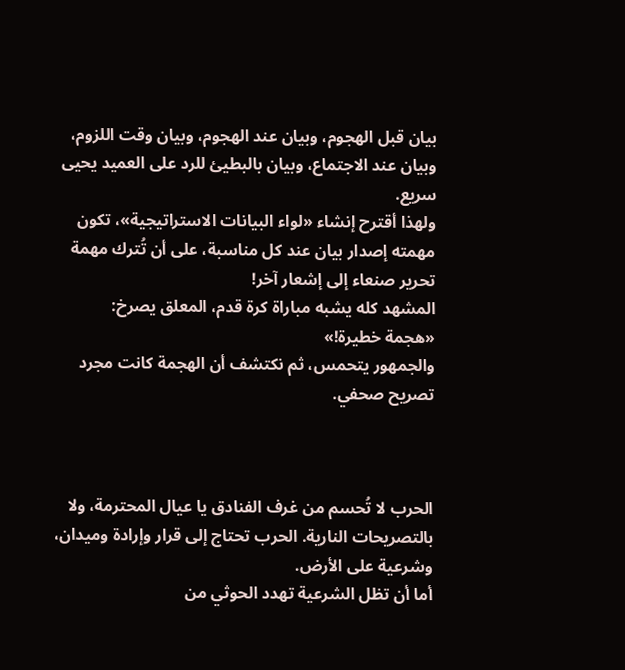بيان قبل الهجوم، وبيان عند الهجوم، وبيان وقت اللزوم، وبيان عند الاجتماع، وبيان بالبطيئ للرد على العميد يحيى سريع.
ولهذا أقترح إنشاء «لواء البيانات الاستراتيجية»، تكون مهمته إصدار بيان عند كل مناسبة، على أن تُترك مهمة تحرير صنعاء إلى إشعار آخر!
المشهد كله يشبه مباراة كرة قدم، المعلق يصرخ:
«هجمة خطيرة!»
والجمهور يتحمس، ثم نكتشف أن الهجمة كانت مجرد تصريح صحفي.



الحرب لا تُحسم من غرف الفنادق يا عيال المحترمة، ولا بالتصريحات النارية. الحرب تحتاج إلى قرار وإرادة وميدان، وشرعية على الأرض.
أما أن تظل الشرعية تهدد الحوثي من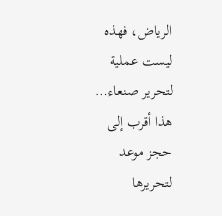الرياض، فهذه ليست عملية لتحرير صنعاء…
هذا أقرب إلى حجز موعد لتحريرها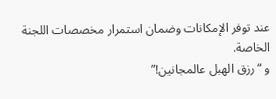عند توفر الإمكانات وضمان استمرار مخصصات اللجنة الخاصة.
و “رزق الهبل عالمجانين!”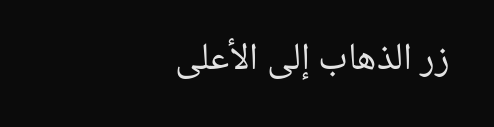زر الذهاب إلى الأعلى